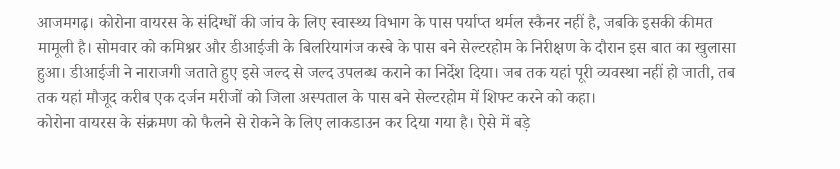आजमगढ़। कोरोना वायरस के संदिग्धों की जांच के लिए स्वास्थ्य विभाग के पास पर्याप्त थर्मल स्कैनर नहीं है, जबकि इसकी कीमत मामूली है। सोमवार को कमिश्नर और डीआईजी के बिलरियागंज कस्बे के पास बने सेल्टरहोम के निरीक्षण के दौरान इस बात का खुलासा हुआ। डीआईजी ने नाराजगी जताते हुए इसे जल्द से जल्द उपलब्ध कराने का निर्देश दिया। जब तक यहां पूरी व्यवस्था नहीं हो जाती, तब तक यहां मौजूद करीब एक दर्जन मरीजों को जिला अस्पताल के पास बने सेल्टरहोम में शिफ्ट करने को कहा।
कोरोना वायरस के संक्रमण को फैलने से रोकने के लिए लाकडाउन कर दिया गया है। ऐसे में बड़े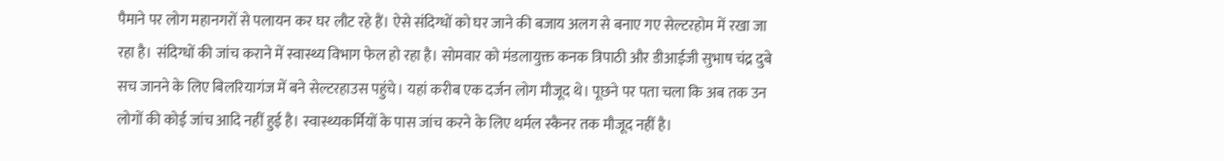पैमाने पर लोग महानगरों से पलायन कर घर लौट रहे हैं। ऐसे संदिग्धों को घर जाने की बजाय अलग से बनाए गए सेल्टरहोम में रखा जा रहा है। संदिग्धों की जांच कराने में स्वास्थ्य विभाग फेल हो रहा है। सोमवार को मंडलायुक्त कनक त्रिपाठी और डीआईजी सुभाष चंद्र दुबे सच जानने के लिए बिलरियागंज में बने सेल्टरहाउस पहुंचे। यहां करीब एक दर्जन लोग मौजूद थे। पूछने पर पता चला कि अब तक उन लोगों की कोई जांच आदि नहीं हुई है। स्वास्थ्यकर्मियों के पास जांच करने के लिए थर्मल स्कैनर तक मौजूद नहीं है।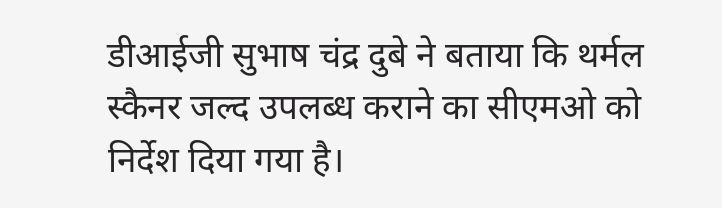डीआईजी सुभाष चंद्र दुबे ने बताया कि थर्मल स्कैनर जल्द उपलब्ध कराने का सीएमओ को निर्देश दिया गया है।